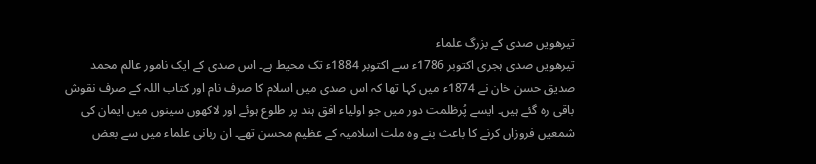تیرھویں صدی کے بزرگ علماء
تیرھویں صدی ہجری اکتوبر 1786ء سے اکتوبر 1884ء تک محیط ہے۔ اس صدی کے ایک نامور عالم محمد صدیق حسن خان نے 1874ء میں کہا تھا کہ اس صدی میں اسلام کا صرف نام اور کتاب اللہ کے صرف نقوش باقی رہ گئے ہیں۔ ایسے پُرظلمت دور میں جو اولیاء افق ہند پر طلوع ہوئے اور لاکھوں سینوں میں ایمان کی شمعیں فروزاں کرنے کا باعث بنے وہ ملت اسلامیہ کے عظیم محسن تھے۔ ان ربانی علماء میں سے بعض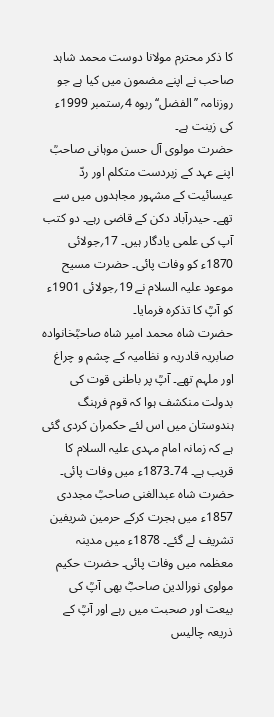کا ذکر محترم مولانا دوست محمد شاہد صاحب نے اپنے مضمون میں کیا ہے جو روزنامہ ’’الفضل‘‘ ربوہ 4؍ستمبر 1999ء کی زینت ہے۔
حضرت مولوی آل حسن موہانی صاحبؒ اپنے عہد کے زبردست متکلم اور ردّ عیسائیت کے مشہور مجاہدوں میں سے تھے۔ حیدرآباد دکن کے قاضی رہے۔ دو کتب آپ کی علمی یادگار ہیں۔ 17؍جولائی 1870ء کو وفات پائی۔ حضرت مسیح موعود علیہ السلام نے 19؍جولائی 1901ء کو آپؒ کا تذکرہ فرمایا۔
حضرت شاہ محمد امیر شاہ صاحبؒخانوادہ صابریہ قادریہ و نظامیہ کے چشم و چراغ اور ملہم تھے۔ آپؒ پر باطنی قوت کی بدولت منکشف ہوا کہ قوم فرہنگ ہندوستان میں اس لئے حکمران کردی گئی ہے کہ زمانہ امام مہدی علیہ السلام کا قریب ہے۔ 74۔1873ء میں وفات پائی۔
حضرت شاہ عبدالغنی صاحبؒ مجددی 1857ء میں ہجرت کرکے حرمین شریفین تشریف لے گئے۔ 1878ء میں مدینہ معظمہ میں وفات پائی۔ حضرت حکیم مولوی نورالدین صاحبؓ بھی آپؒ کی بیعت اور صحبت میں رہے اور آپؒ کے ذریعہ چالیس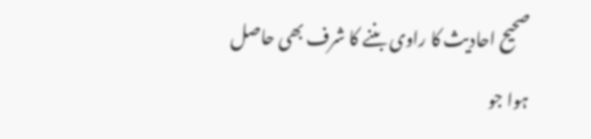صحیح احادیث کا راوی بننے کا شرف بھی حاصل ہوا جو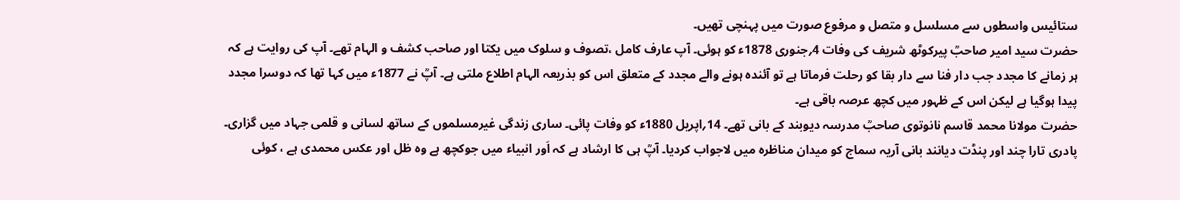ستائیس واسطوں سے مسلسل و متصل و مرفوع صورت میں پہنچی تھیں۔
حضرت سید امیر صاحبؒ پیرکوٹھ شریف کی وفات 4؍جنوری 1878ء کو ہوئی۔ آپ عارف کامل ،تصوف و سلوک میں یکتا اور صاحب کشف و الہام تھے۔ آپ کی روایت ہے کہ ہر زمانے کا مجدد جب دار فنا سے دار بقا کو رحلت فرماتا ہے تو آئندہ ہونے والے مجدد کے متعلق اس کو بذریعہ الہام اطلاع ملتی ہے۔ آپؒ نے 1877ء میں کہا تھا کہ دوسرا مجدد پیدا ہوگیا ہے لیکن اس کے ظہور میں کچھ عرصہ باقی ہے۔
حضرت مولانا محمد قاسم نانوتوی صاحبؒ مدرسہ دیوبند کے بانی تھے۔ 14؍اپریل 1880ء کو وفات پائی۔ ساری زندگی غیرمسلموں کے ساتھ لسانی و قلمی جہاد میں گزاری۔ پادری تارا چند اور پنڈت دیانند بانی آریہ سماج کو میدان مناظرہ میں لاجواب کردیا۔ آپؒ ہی کا ارشاد ہے کہ اَور انبیاء میں جوکچھ ہے وہ ظل اور عکس محمدی ہے ، کوئی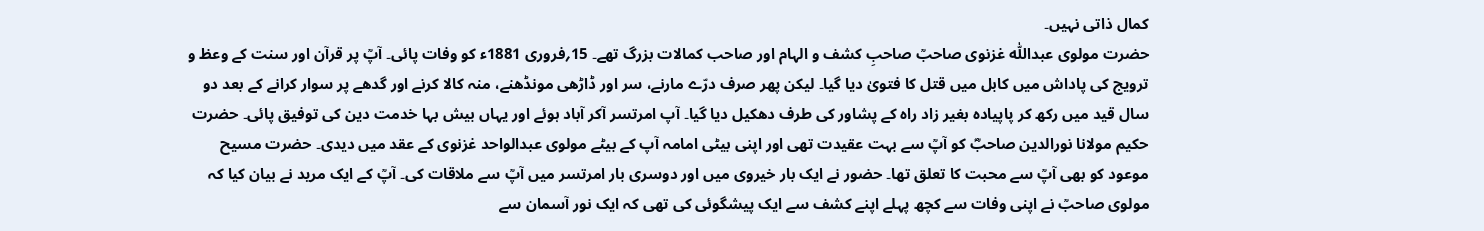کمال ذاتی نہیں۔
حضرت مولوی عبداللّٰہ غزنوی صاحبؒ صاحبِ کشف و الہام اور صاحب کمالات بزرگ تھے۔ 15؍فروری 1881ء کو وفات پائی۔ آپؒ پر قرآن اور سنت کے وعظ و ترویج کی پاداش میں کابل میں قتل کا فتویٰ دیا گیا۔ لیکن پھر صرف درّے مارنے، سر اور ڈاڑھی مونڈھنے، منہ کالا کرنے اور گدھے پر سوار کرانے کے بعد دو سال قید میں رکھ کر پاپیادہ بغیر زاد راہ کے پشاور کی طرف دھکیل دیا گیا۔ آپ امرتسر آکر آباد ہوئے اور یہاں بیش بہا خدمت دین کی توفیق پائی۔ حضرت حکیم مولانا نورالدین صاحبؓ کو آپؒ سے بہت عقیدت تھی اور اپنی بیٹی امامہ آپ کے بیٹے مولوی عبدالواحد غزنوی کے عقد میں دیدی۔ حضرت مسیح موعود کو بھی آپؒ سے محبت کا تعلق تھا۔ حضور نے ایک بار خیروی میں اور دوسری بار امرتسر میں آپؒ سے ملاقات کی۔ آپؒ کے ایک مرید نے بیان کیا کہ مولوی صاحبؒ نے اپنی وفات سے کچھ پہلے اپنے کشف سے ایک پیشگوئی کی تھی کہ ایک نور آسمان سے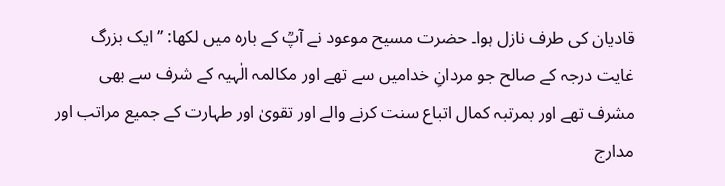قادیان کی طرف نازل ہوا۔ حضرت مسیح موعود نے آپؒ کے بارہ میں لکھا: ’’ایک بزرگ غایت درجہ کے صالح جو مردانِ خدامیں سے تھے اور مکالمہ الٰہیہ کے شرف سے بھی مشرف تھے اور بمرتبہ کمال اتباع سنت کرنے والے اور تقویٰ اور طہارت کے جمیع مراتب اور مدارج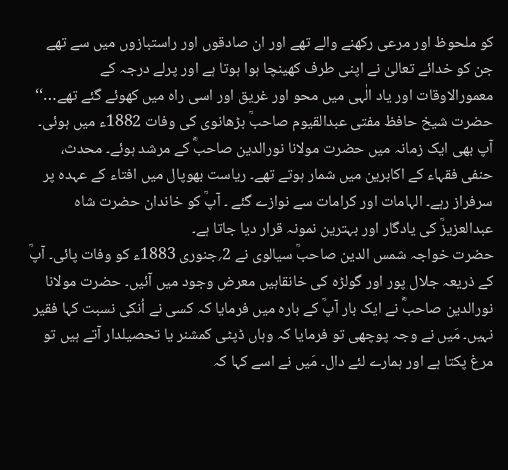کو ملحوظ اور مرعی رکھنے والے تھے اور ان صادقوں اور راستبازوں میں سے تھے جن کو خدائے تعالیٰ نے اپنی طرف کھینچا ہوا ہوتا ہے اور پرلے درجہ کے معمورالاوقات اور یاد الٰہی میں محو اور غریق اور اسی راہ میں کھوئے گئے تھے…‘‘
حضرت شیخ حافظ مفتی عبدالقیوم صاحبؒ بڑھانوی کی وفات 1882ء میں ہوئی۔ آپ بھی ایک زمانہ میں حضرت مولانا نورالدین صاحبؓ کے مرشد ہوئے۔ محدث، حنفی فقہاء کے اکابرین میں شمار ہوتے تھے۔ ریاست بھوپال میں افتاء کے عہدہ پر سرفراز رہے۔ الہامات اور کرامات سے نوازے گئے ۔ آپؒ کو خاندان حضرت شاہ عبدالعزیزؒ کی یادگار اور بہترین نمونہ قرار دیا جاتا ہے۔
حضرت خواجہ شمس الدین صاحبؒ سیالوی نے 2؍جنوری 1883ء کو وفات پائی۔ آپؒ کے ذریعہ جلال پور اور گولڑہ کی خانقاہیں معرض وجود میں آئیں۔ حضرت مولانا نورالدین صاحبؓ نے ایک بار آپؒ کے بارہ میں فرمایا کہ کسی نے اُنکی نسبت کہا فقیر نہیں۔ مَیں نے وجہ پوچھی تو فرمایا کہ وہاں ڈپٹی کمشنر یا تحصیلدار آتے ہیں تو مرغ پکتا ہے اور ہمارے لئے دال۔ مَیں نے اسے کہا کہ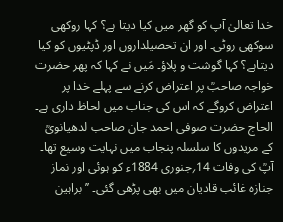خدا تعالیٰ آپ کو گھر میں کیا دیتا ہے؟ کہا روکھی سوکھی روٹی۔ اور ان تحصیلداروں اور ڈپٹیوں کو کیا دیتاہے؟ کہا گوشت و پلاؤ۔ مَیں نے کہا کہ پھر حضرت خواجہ صاحبؒ پر اعتراض کرنے سے پہلے خدا پر اعتراض کروگے کہ اس کی جناب میں لحاظ داری ہے۔
الحاج حضرت صوفی احمد جان صاحب لدھیانویؒ کے مریدوں کا سلسلہ پنجاب میں نہایت وسیع تھا۔ آپؒ کی وفات 14؍جنوری 1884ء کو ہوئی اور نماز جنازہ غائب قادیان میں بھی پڑھی گئی۔ ’’براہین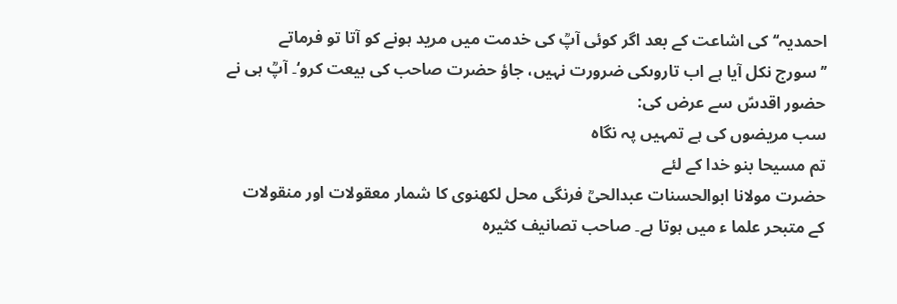احمدیہ‘‘ کی اشاعت کے بعد اگر کوئی آپؒ کی خدمت میں مرید ہونے کو آتا تو فرماتے ’’سورج نکل آیا ہے اب تاروںکی ضرورت نہیں، جاؤ حضرت صاحب کی بیعت کرو‘۔ آپؒ ہی نے حضور اقدسؑ سے عرض کی:
سب مریضوں کی ہے تمہیں پہ نگاہ
تم مسیحا بنو خدا کے لئے
حضرت مولانا ابوالحسنات عبدالحیؒ فرنگی محل لکھنوی کا شمار معقولات اور منقولات کے متبحر علما ء میں ہوتا ہے۔ صاحب تصانیف کثیرہ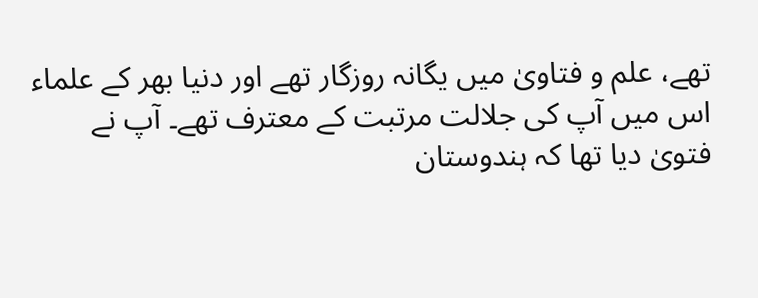تھے، علم و فتاویٰ میں یگانہ روزگار تھے اور دنیا بھر کے علماء اس میں آپ کی جلالت مرتبت کے معترف تھے۔ آپ نے فتویٰ دیا تھا کہ ہندوستان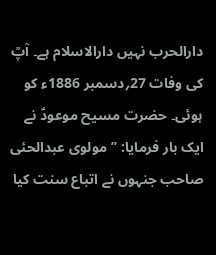دارالحرب نہیں دارالاسلام ہے۔ آپؒ کی وفات 27؍دسمبر 1886ء کو ہوئی۔ حضرت مسیح موعودؑ نے ایک بار فرمایا: ’’مولوی عبدالحئی صاحب جنہوں نے اتباع سنت کیا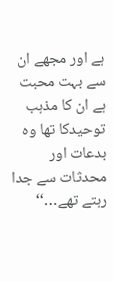ہے اور مجھے ان سے بہت محبت ہے ان کا مذہب توحیدکا تھا وہ بدعات اور محدثات سے جدا رہتے تھے…‘‘